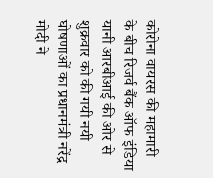कोरोना वायरस की महामारी के बीच रिजर्व बैंक ऑफ इंडिया यानी आरबीआई की ओर से शुक्रवार को की गयी नयी घोषणाओं का प्रधानमंत्री नरेंद्र मोदी ने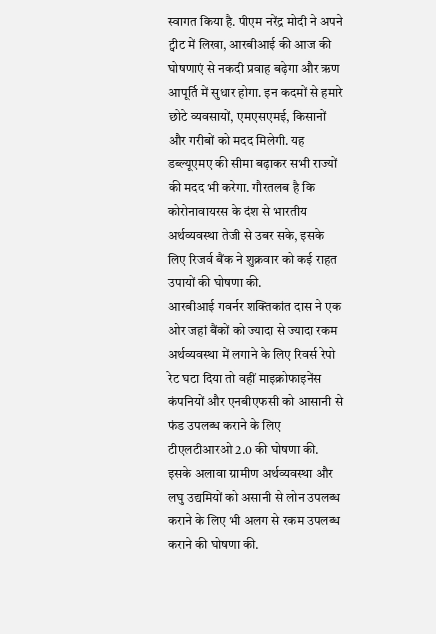स्वागत किया है. पीएम नरेंद्र मोदी ने अपने ट्वीट में लिखा, आरबीआई की आज की घोषणाएं से नकदी प्रवाह बढ़ेगा और ऋण आपूर्ति में सुधार होगा. इन कदमों से हमारे छोटे व्यवसायों, एमएसएमई, किसानों और गरीबों को मदद मिलेगी. यह डब्ल्यूएमए की सीमा बढ़ाकर सभी राज्यों की मदद भी करेगा. गौरतलब है कि कोरोनावायरस के दंश से भारतीय अर्थव्यवस्था तेजी से उबर सके, इसके लिए रिजर्व बैंक ने शुक्रवार को कई राहत उपायों की घोषणा की.
आरबीआई गवर्नर शक्तिकांत दास ने एक ओर जहां बैंकों को ज्यादा से ज्यादा रकम अर्थव्यवस्था में लगाने के लिए रिवर्स रेपो रेट घटा दिया तो वहीं माइक्रोफाइनेंस कंपनियों और एनबीएफसी को आसानी से फंड उपलब्ध कराने के लिए टीएलटीआरओ 2.0 की घोषणा की. इसके अलावा ग्रामीण अर्थव्यवस्था और लघु उद्यमियों को असानी से लोन उपलब्ध कराने के लिए भी अलग से रकम उपलब्ध कराने की घोषणा की.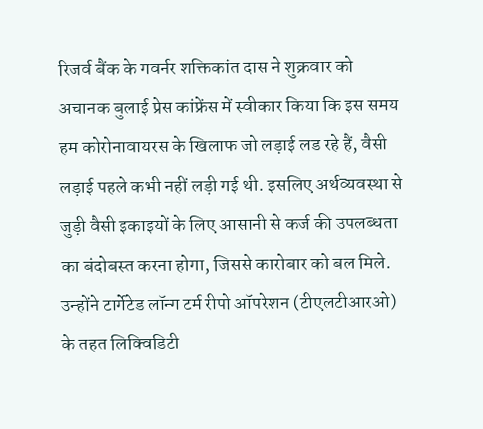रिजर्व बैंक के गवर्नर शक्तिकांत दास ने शुक्रवार को अचानक बुलाई प्रेस कांफ्रेंस में स्वीकार किया कि इस समय हम कोरोनावायरस के खिलाफ जो लड़ाई लड रहे हैं, वैसी लड़ाई पहले कभी नहीं लड़ी गई थी. इसलिए अर्थव्यवस्था से जुड़ी वैसी इकाइयों के लिए आसानी से कर्ज की उपलब्धता का बंदोबस्त करना होगा, जिससे कारोबार को बल मिले. उन्होंने टार्गेटेड लॉन्ग टर्म रीपो ऑपरेशन (टीएलटीआरओ) के तहत लिक्विडिटी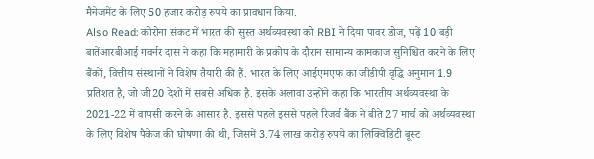मैनेजमेंट के लिए 50 हजार करोड़ रुपये का प्रावधान किया.
Also Read: कोरोना संकट में भारत की सुस्त अर्थव्यवस्था को RBI ने दिया पावर डोज, पढ़ें 10 बड़ी बातेंआरबीआई गवर्नर दास ने कहा कि महामारी के प्रकोप के दौरान सामान्य कामकाज सुनिश्चित करने के लिए बैंकों, वित्तीय संस्थानों ने विशेष तैयारी की हैं. भारत के लिए आईएमएफ का जीडीपी वृद्धि अनुमान 1.9 प्रतिशत है, जो जी20 देशों में सबसे अधिक है. इसके अलावा उन्होंने कहा कि भारतीय अर्थव्यवस्था के 2021-22 में वापसी करने के आसार है. इससे पहले इससे पहले रिजर्व बैंक ने बीते 27 मार्च को अर्थव्यवस्था के लिए विशेष पैकेज की घोषणा की थी, जिसमें 3.74 लाख करोड़ रुपये का लिक्विडिटी बूस्ट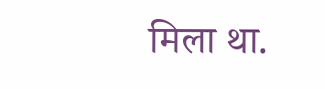मिला था.